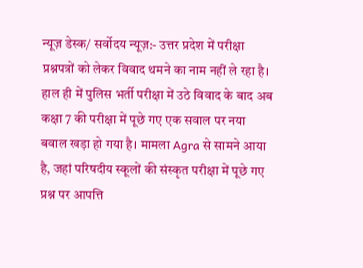न्यूज़ डेस्क/ सर्वोदय न्यूज़:- उत्तर प्रदेश में परीक्षा प्रश्नपत्रों को लेकर विवाद थमने का नाम नहीं ले रहा है। हाल ही में पुलिस भर्ती परीक्षा में उठे विवाद के बाद अब कक्षा 7 की परीक्षा में पूछे गए एक सवाल पर नया बवाल खड़ा हो गया है। मामला Agra से सामने आया है, जहां परिषदीय स्कूलों की संस्कृत परीक्षा में पूछे गए प्रश्न पर आपत्ति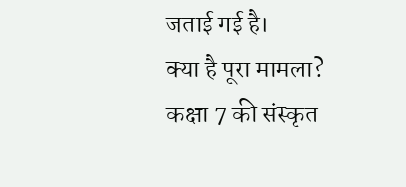जताई गई है।
क्या है पूरा मामला?
कक्षा 7 की संस्कृत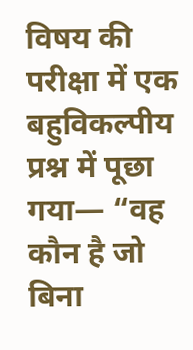विषय की परीक्षा में एक बहुविकल्पीय प्रश्न में पूछा गया— “वह कौन है जो बिना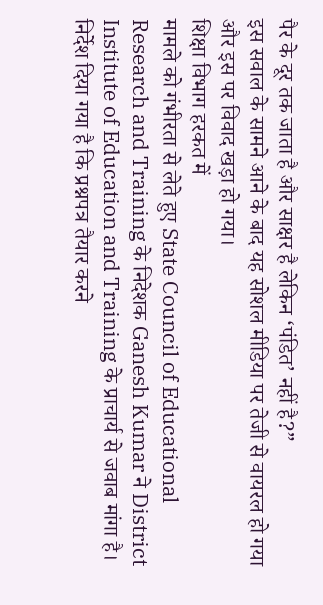पैर के दूर तक जाता है और साक्षर है लेकिन ‘पंडित’ नहीं है?”
इस सवाल के सामने आने के बाद यह सोशल मीडिया पर तेजी से वायरल हो गया और इस पर विवाद खड़ा हो गया।
शिक्षा विभाग हरकत में
मामले को गंभीरता से लेते हुए State Council of Educational Research and Training के निदेशक Ganesh Kumar ने District Institute of Education and Training के प्राचार्य से जवाब मांगा है।
निर्देश दिया गया है कि प्रश्नपत्र तैयार करने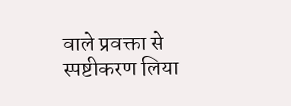वाले प्रवक्ता से स्पष्टीकरण लिया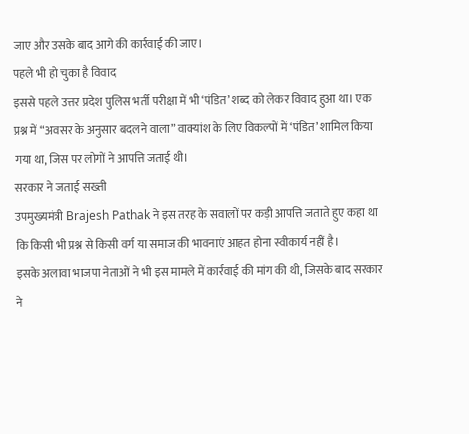जाए और उसके बाद आगे की कार्रवाई की जाए।
पहले भी हो चुका है विवाद
इससे पहले उत्तर प्रदेश पुलिस भर्ती परीक्षा में भी ‘पंडित’ शब्द को लेकर विवाद हुआ था। एक प्रश्न में “अवसर के अनुसार बदलने वाला” वाक्यांश के लिए विकल्पों में ‘पंडित’ शामिल किया गया था, जिस पर लोगों ने आपत्ति जताई थी।
सरकार ने जताई सख्ती
उपमुख्यमंत्री Brajesh Pathak ने इस तरह के सवालों पर कड़ी आपत्ति जताते हुए कहा था कि किसी भी प्रश्न से किसी वर्ग या समाज की भावनाएं आहत होना स्वीकार्य नहीं है।
इसके अलावा भाजपा नेताओं ने भी इस मामले में कार्रवाई की मांग की थी, जिसके बाद सरकार ने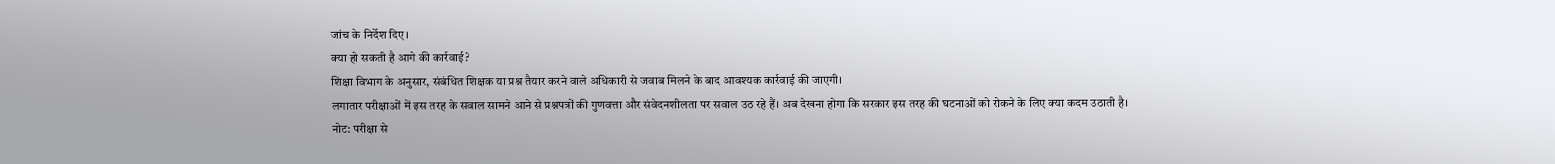जांच के निर्देश दिए।
क्या हो सकती है आगे की कार्रवाई?
शिक्षा विभाग के अनुसार, संबंधित शिक्षक या प्रश्न तैयार करने वाले अधिकारी से जवाब मिलने के बाद आवश्यक कार्रवाई की जाएगी।
लगातार परीक्षाओं में इस तरह के सवाल सामने आने से प्रश्नपत्रों की गुणवत्ता और संवेदनशीलता पर सवाल उठ रहे हैं। अब देखना होगा कि सरकार इस तरह की घटनाओं को रोकने के लिए क्या कदम उठाती है।
नोट: परीक्षा से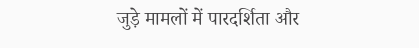जुड़े मामलों में पारदर्शिता और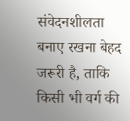संवेदनशीलता बनाए रखना बेहद जरूरी है, ताकि किसी भी वर्ग की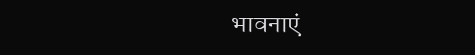भावनाएं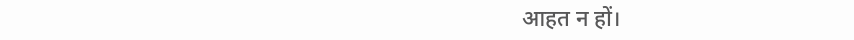आहत न हों।